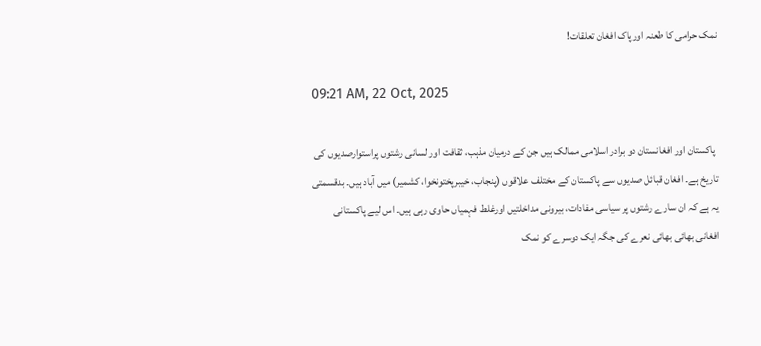نمک حرامی کا طعنہ اورپاک افغان تعلقات!

09:21 AM, 22 Oct, 2025

 پاکستان اور افغانستان دو برادر اسلامی ممالک ہیں جن کے درمیان مذہب، ثقافت اور لسانی رشتوں پراستوارصدیوں کی تاریخ ہے۔ افغان قبائل صدیوں سے پاکستان کے مختلف علاقوں (پنجاب، خیبرپختونخوا، کشمیر) میں آباد ہیں۔ بدقسمتی یہ ہے کہ ان سارے رشتوں پر سیاسی مفادات، بیرونی مداخلتیں اورغلط فہمیاں حاوی رہی ہیں۔ اس لیے پاکستانی افغانی بھائی بھائی نعرے کی جگہ ایک دوسرے کو نمک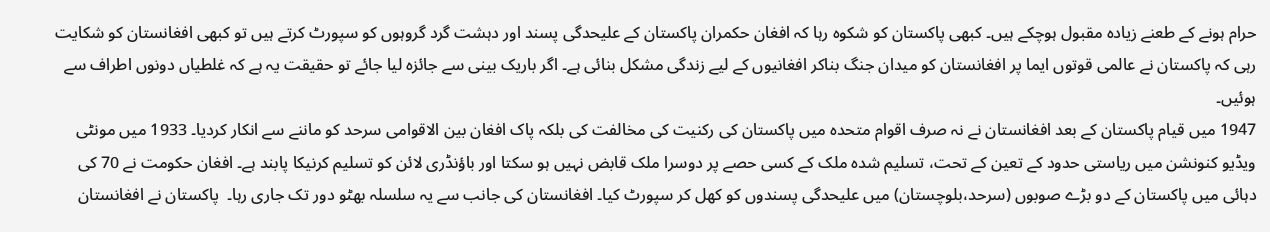حرام ہونے کے طعنے زیادہ مقبول ہوچکے ہیں۔ کبھی پاکستان کو شکوہ رہا کہ افغان حکمران پاکستان کے علیحدگی پسند اور دہشت گرد گروہوں کو سپورٹ کرتے ہیں تو کبھی افغانستان کو شکایت رہی کہ پاکستان نے عالمی قوتوں ایما پر افغانستان کو میدان جنگ بناکر افغانیوں کے لیے زندگی مشکل بنائی ہے۔ اگر باریک بینی سے جائزہ لیا جائے تو حقیقت یہ ہے کہ غلطیاں دونوں اطراف سے ہوئیں۔
1947 میں قیام پاکستان کے بعد افغانستان نے نہ صرف اقوام متحدہ میں پاکستان کی رکنیت کی مخالفت کی بلکہ پاک افغان بین الاقوامی سرحد کو ماننے سے انکار کردیا۔ 1933 میں مونٹی ویڈیو کنونشن میں ریاستی حدود کے تعین کے تحت، تسلیم شدہ ملک کے کسی حصے پر دوسرا ملک قابض نہیں ہو سکتا اور باؤنڈری لائن کو تسلیم کرنیکا پابند ہے۔ افغان حکومت نے 70 کی دہائی میں پاکستان کے دو بڑے صوبوں (سرحد،بلوچستان) میں علیحدگی پسندوں کو کھل کر سپورٹ کیا۔ افغانستان کی جانب سے یہ سلسلہ بھٹو دور تک جاری رہا۔  پاکستان نے افغانستان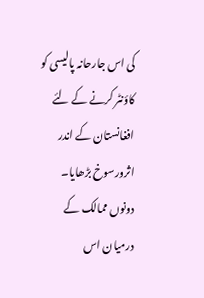کی اس جارحانہ پالیسی کو کاؤنٹر کرنے کے لئے افغانستان کے اندر اثرورسوخ بڑھایا۔ دونوں ممالک کے درمیان اس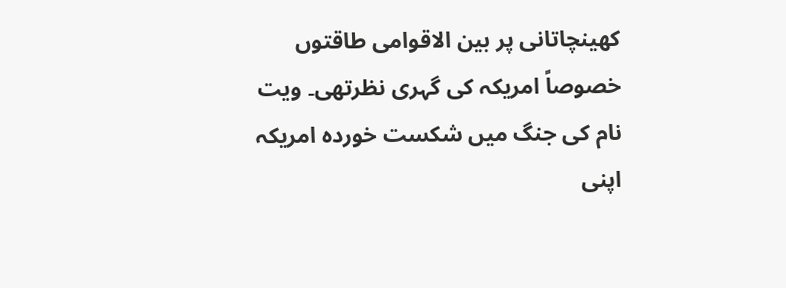کھینچاتانی پر بین الاقوامی طاقتوں خصوصاً امریکہ کی گہری نظرتھی۔ ویت نام کی جنگ میں شکست خوردہ امریکہ اپنی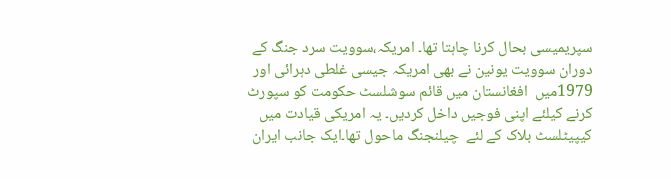سپریمیسی بحال کرنا چاہتا تھا۔ امریکہ،سوویت سرد جنگ کے دوران سوویت یونین نے بھی امریکہ جیسی غلطی دہرائی اور 1979میں  افغانستان میں قائم سوشلسٹ حکومت کو سپورٹ کرنے کیلئے اپنی فوجیں داخل کردیں۔ یہ امریکی قیادت میں کیپیٹلسٹ بلاک کے لئے  چیلنجنگ ماحول تھا۔ایک جانب ایران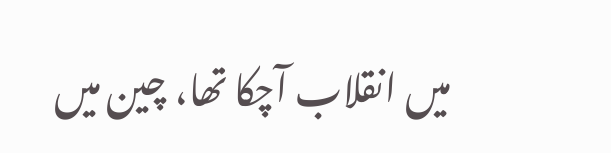میں انقلاب آچکا تھا، چین میں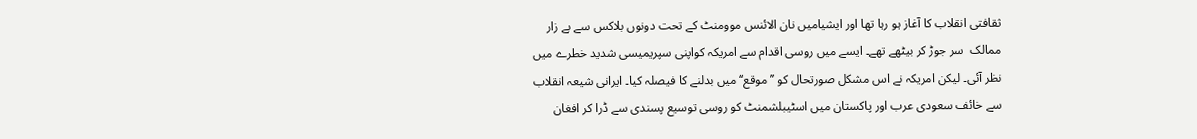ثقافتی انقلاب کا آغاز ہو رہا تھا اور ایشیامیں نان الائنس موومنٹ کے تحت دونوں بلاکس سے بے زار ممالک  سر جوڑ کر بیٹھے تھے۔ ایسے میں روسی اقدام سے امریکہ کواپنی سپریمیسی شدید خطرے میں نظر آئی۔ لیکن امریکہ نے اس مشکل صورتحال کو ’’موقع‘‘ میں بدلنے کا فیصلہ کیا۔ ایرانی شیعہ انقلاب سے خائف سعودی عرب اور پاکستان میں اسٹیبلشمنٹ کو روسی توسیع پسندی سے ڈرا کر افغان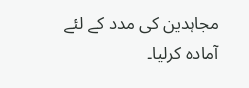مجاہدین کی مدد کے لئے آمادہ کرلیا۔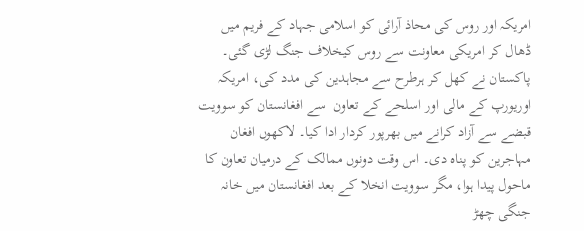امریکہ اور روس کی محاذ آرائی کو اسلامی جہاد کے فریم میں ڈھال کر امریکی معاونت سے روس کیخلاف جنگ لڑی گئی۔ پاکستان نے کھل کر ہرطرح سے مجاہدین کی مدد کی، امریکہ اوریورپ کے مالی اور اسلحے کے تعاون  سے افغانستان کو سوویت قبضے سے آزاد کرانے میں بھرپور کردار ادا کیا۔ لاکھوں افغان مہاجرین کو پناہ دی۔ اس وقت دونوں ممالک کے درمیان تعاون کا ماحول پیدا ہوا، مگر سوویت انخلا کے بعد افغانستان میں خانہ جنگی چھڑ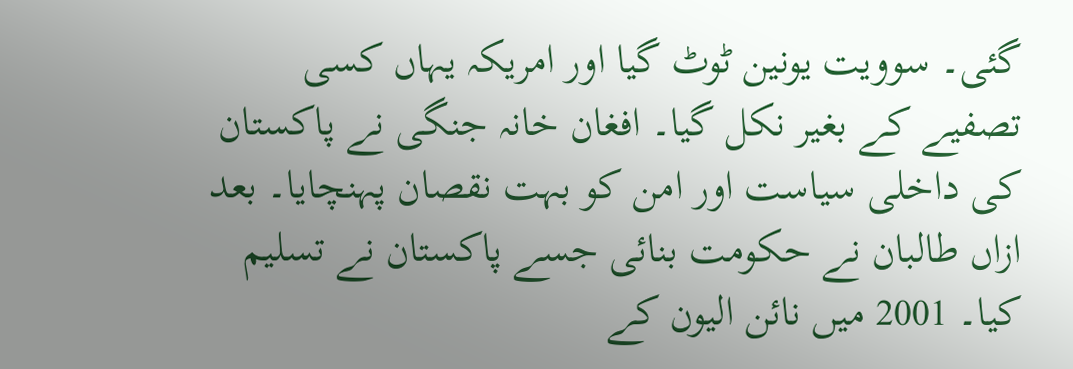گئی۔ سوویت یونین ٹوٹ گیا اور امریکہ یہاں کسی تصفیے کے بغیر نکل گیا۔ افغان خانہ جنگی نے پاکستان کی داخلی سیاست اور امن کو بہت نقصان پہنچایا۔ بعد ازاں طالبان نے حکومت بنائی جسے پاکستان نے تسلیم کیا۔ 2001 میں نائن الیون کے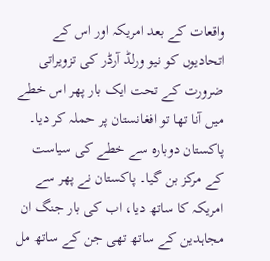واقعات کے بعد امریکہ اور اس کے اتحادیوں کو نیو ورلڈ آرڈر کی تزویراتی ضرورت کے تحت ایک بار پھر اس خطے میں آنا تھا تو افغانستان پر حملہ کر دیا۔ پاکستان دوبارہ سے خطے کی سیاست کے مرکز بن گیا۔ پاکستان نے پھر سے امریکہ کا ساتھ دیا، اب کی بار جنگ ان مجاہدین کے ساتھ تھی جن کے ساتھ مل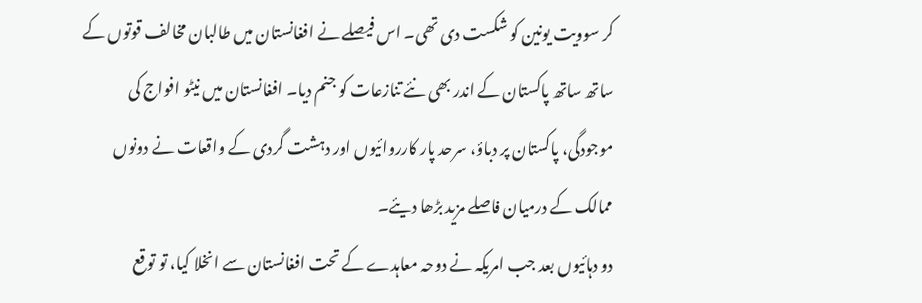کر سوویت یونین کو شکست دی تھی۔ اس فیصلے نے افغانستان میں طالبان مخالف قوتوں کے ساتھ ساتھ پاکستان کے اندر بھی نئے تنازعات کو جنم دیا۔ افغانستان میں نیٹو افواج کی موجودگی، پاکستان پر دباؤ، سرحد پار کارروائیوں اور دہشت گردی کے واقعات نے دونوں ممالک کے درمیان فاصلے مزید بڑھا دیئے۔
دو دہائیوں بعد جب امریکہ نے دوحہ معاہدے کے تحت افغانستان سے انخلا کیا، تو توقع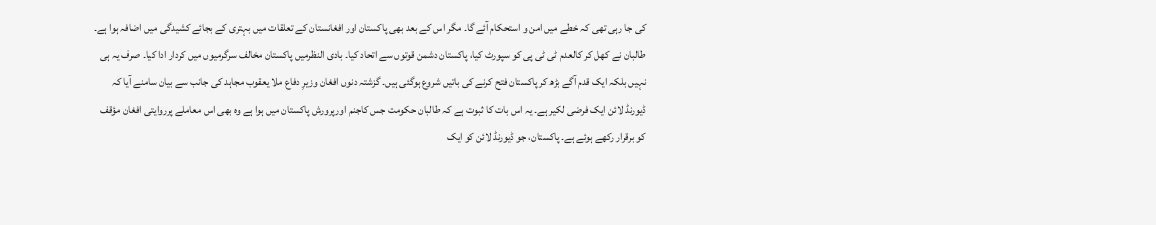کی جا رہی تھی کہ خطے میں امن و استحکام آئے گا۔ مگر اس کے بعد بھی پاکستان اور افغانستان کے تعلقات میں بہتری کے بجائے کشیدگی میں اضافہ ہوا ہے۔ طالبان نے کھل کر کالعدم ٹی ٹی پی کو سپورٹ کیا، پاکستان دشمن قوتوں سے اتحاد کیا۔ بادی النظرمیں پاکستان مخالف سرگرمیوں میں کردار ادا کیا۔ صرف یہ ہی نہیں بلکہ ایک قدم آگے بڑھ کر پاکستان فتح کرنے کی باتیں شروع ہوگئی ہیں۔ گزشتہ دنوں افغان وزیرِ دفاع ملا یعقوب مجاہد کی جانب سے بیان سامنے آیا کہ ڈیورنڈ لائن ایک فرضی لکیر ہے۔ یہ اس بات کا ثبوت ہے کہ طالبان حکومت جس کاجنم اورپرورش پاکستان میں ہوا ہے وہ بھی اس معاملے پرروایتی افغان مؤقف کو برقرار رکھے ہوئے ہے۔ پاکستان، جو ڈیورنڈ لائن کو ایک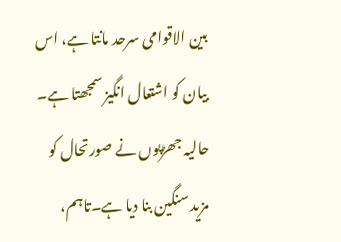بین الاقوامی سرحد مانتا ہے، اس بیان کو اشتعال انگیز سمجھتا ہے۔ حالیہ جھڑپوں نے صورتحال کو مزید سنگین بنا دیا ہے۔تاہم،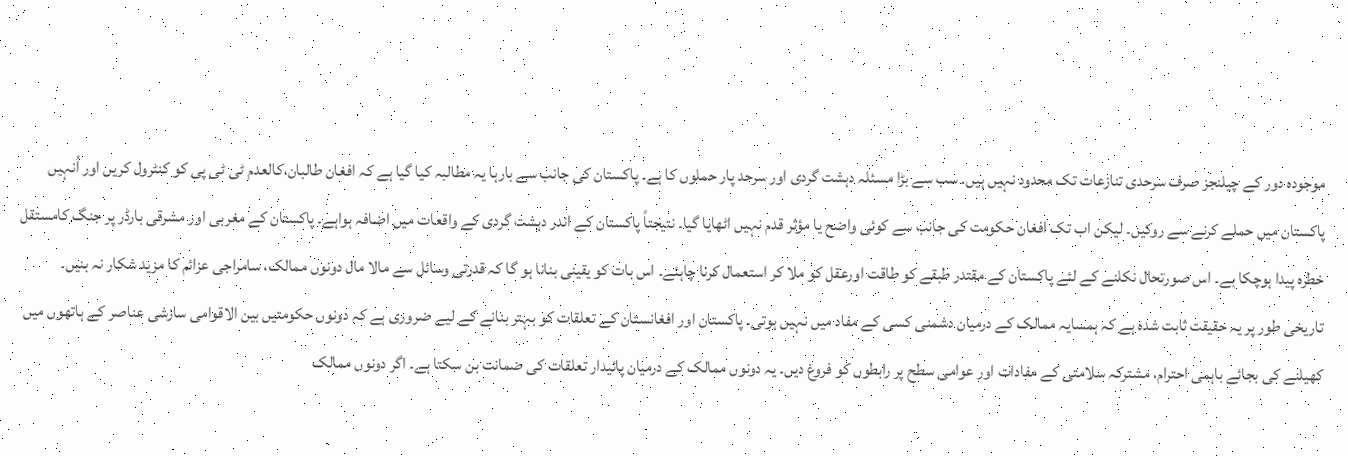موجودہ دور کے چیلنجز صرف سرحدی تنازعات تک محدود نہیں ہیں۔ سب سے بڑا مسئلہ دہشت گردی اور سرحد پار حملوں کا ہے۔ پاکستان کی جانب سے بارہا یہ مطالبہ کیا گیا ہے کہ افغان طالبان،کالعدم ٹی ٹی پی کو کنٹرول کریں اور اُنہیں پاکستان میں حملے کرنے سے روکیں۔ لیکن اب تک افغان حکومت کی جانب سے کوئی واضح یا مؤثر قدم نہیں اٹھایا گیا۔ نتیجتاً پاکستان کے اندر دہشت گردی کے واقعات میں اضافہ ہواہے۔ پاکستان کے مغربی اور مشرقی بارڈر پر جنگ کامستقل خطرہ پیدا ہوچکا ہے۔ اس صورتحال نکلنے کے لئے پاکستان کے مقتدر طبقے کو طاقت اورعقل کو ملا کر استعمال کرنا چاہئے۔ اس بات کو یقینی بنانا ہو گا کہ قدرتی وسائل سے مالا مال دونوں ممالک، سامراجی عزائم کا مزید شکار نہ بنیں۔
تاریخی طور پر یہ حقیقت ثابت شدہ ہے کہ ہمسایہ ممالک کے درمیان دشمنی کسی کے مفاد میں نہیں ہوتی۔ پاکستان اور افغانستان کے تعلقات کو بہتر بنانے کے لیے ضروری ہے کہ دونوں حکومتیں بین الاقوامی سازشی عناصر کے ہاتھوں میں کھیلنے کی بجائے باہمی احترام، مشترکہ سلامتی کے مفادات اور عوامی سطح پر رابطوں کو فروغ دیں۔ یہ دونوں ممالک کے درمیان پائیدار تعلقات کی ضمانت بن سکتا ہے۔ اگر دونوں ممالک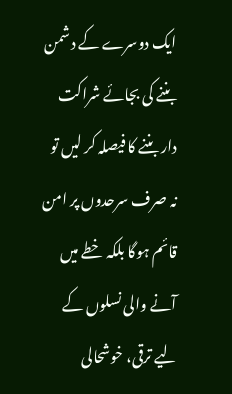ایک دوسرے کے دشمن بننے کی بجائے شراکت دار بننے کا فیصلہ کر لیں تو نہ صرف سرحدوں پر امن قائم ہوگا بلکہ خطے میں آنے والی نسلوں کے لیے ترقی، خوشحالی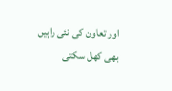اور تعاون کی نئی راہیں بھی کھل سکتی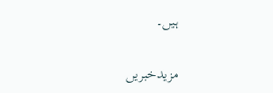ہیں۔

مزیدخبریں